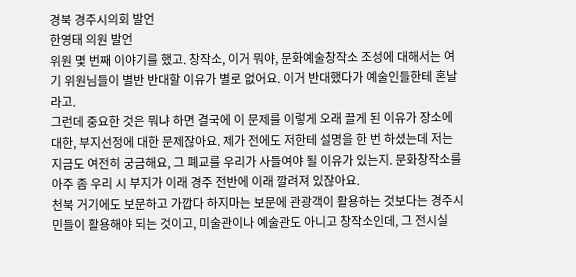경북 경주시의회 발언
한영태 의원 발언
위원 몇 번째 이야기를 했고. 창작소, 이거 뭐야, 문화예술창작소 조성에 대해서는 여기 위원님들이 별반 반대할 이유가 별로 없어요. 이거 반대했다가 예술인들한테 혼날라고.
그런데 중요한 것은 뭐냐 하면 결국에 이 문제를 이렇게 오래 끌게 된 이유가 장소에 대한, 부지선정에 대한 문제잖아요. 제가 전에도 저한테 설명을 한 번 하셨는데 저는 지금도 여전히 궁금해요, 그 폐교를 우리가 사들여야 될 이유가 있는지. 문화창작소를 아주 좀 우리 시 부지가 이래 경주 전반에 이래 깔려져 있잖아요.
천북 거기에도 보문하고 가깝다 하지마는 보문에 관광객이 활용하는 것보다는 경주시민들이 활용해야 되는 것이고, 미술관이나 예술관도 아니고 창작소인데, 그 전시실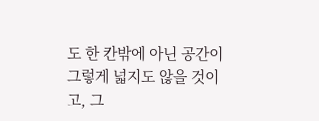도 한 칸밖에 아닌 공간이 그렇게 넓지도 않을 것이고, 그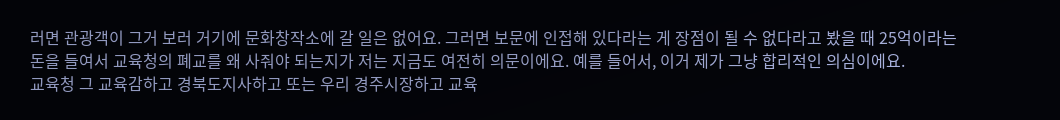러면 관광객이 그거 보러 거기에 문화창작소에 갈 일은 없어요. 그러면 보문에 인접해 있다라는 게 장점이 될 수 없다라고 봤을 때 25억이라는 돈을 들여서 교육청의 폐교를 왜 사줘야 되는지가 저는 지금도 여전히 의문이에요. 예를 들어서, 이거 제가 그냥 합리적인 의심이에요.
교육청 그 교육감하고 경북도지사하고 또는 우리 경주시장하고 교육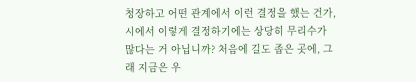청장하고 어떤 관계에서 이런 결정을 했는 건가, 시에서 이렇게 결정하기에는 상당히 무리수가 많다는 거 아닙니까? 처음에 길도 좁은 곳에, 그래 지금은 우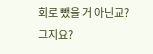회로 뺐을 거 아닌교? 그지요?